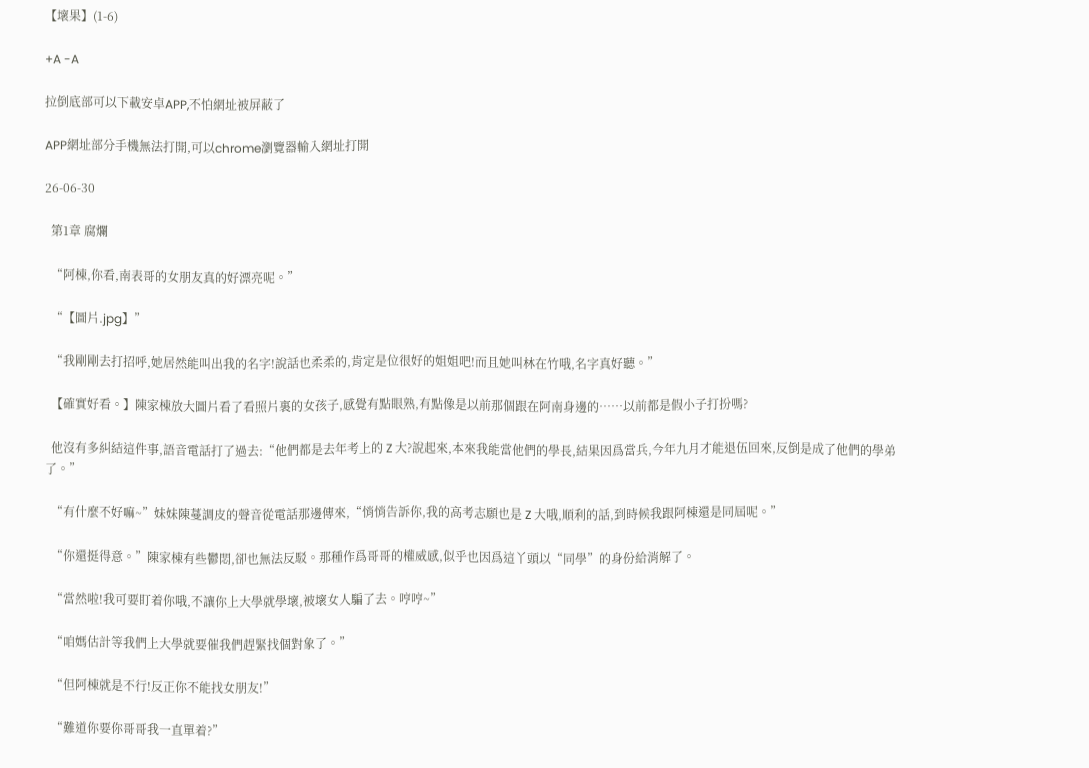【壞果】(1-6)

+A -A

拉倒底部可以下載安卓APP,不怕網址被屏蔽了

APP網址部分手機無法打開,可以chrome瀏覽器輸入網址打開

26-06-30

  第1章 腐爛

  “阿棟,你看,南表哥的女朋友真的好漂亮呢。”

  “【圖片.jpg】”

  “我剛剛去打招呼,她居然能叫出我的名字!說話也柔柔的,肯定是位很好的姐姐吧!而且她叫林在竹哦,名字真好聽。”

  【確實好看。】陳家棟放大圖片看了看照片裏的女孩子,感覺有點眼熟,有點像是以前那個跟在阿南身邊的……以前都是假小子打扮嗎?

  他沒有多糾結這件事,語音電話打了過去:“他們都是去年考上的 Z 大?說起來,本來我能當他們的學長,結果因爲當兵,今年九月才能退伍回來,反倒是成了他們的學弟了。”

  “有什麼不好嘛~”妹妹陳蔓調皮的聲音從電話那邊傳來,“悄悄告訴你,我的高考志願也是 Z 大哦,順利的話,到時候我跟阿棟還是同屆呢。”

  “你還挺得意。”陳家棟有些鬱悶,卻也無法反駁。那種作爲哥哥的權威感,似乎也因爲這丫頭以“同學”的身份給消解了。

  “當然啦!我可要盯着你哦,不讓你上大學就學壞,被壞女人騙了去。哼哼~”

  “咱媽估計等我們上大學就要催我們趕緊找個對象了。”

  “但阿棟就是不行!反正你不能找女朋友!”

  “難道你要你哥哥我一直單着?”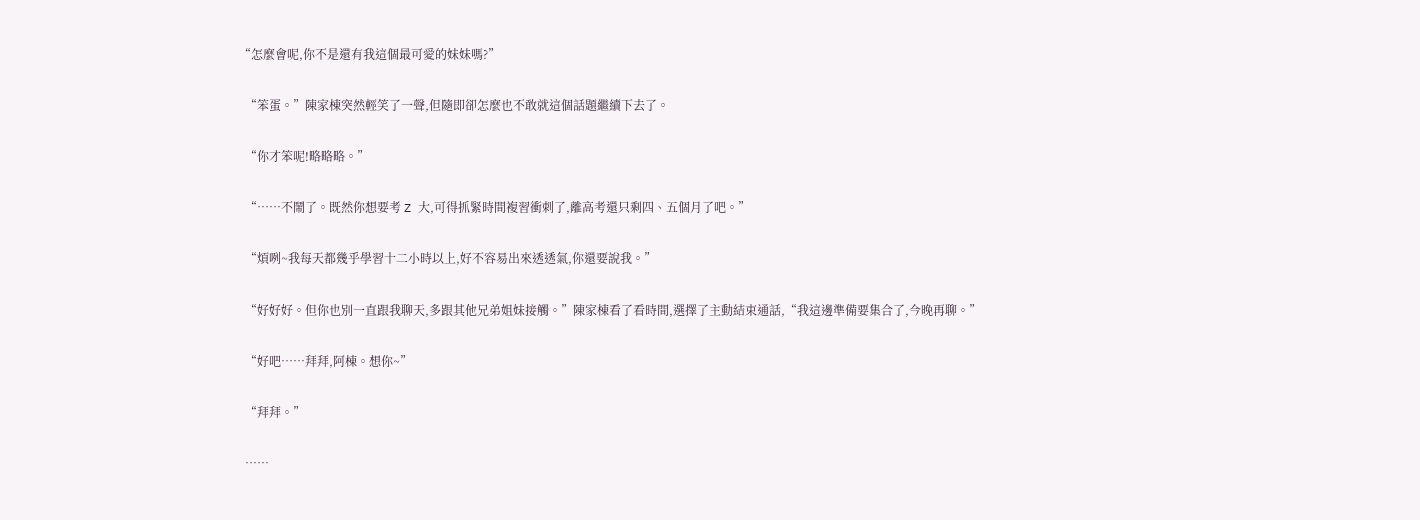“怎麼會呢,你不是還有我這個最可愛的妹妹嗎?”

  “笨蛋。”陳家棟突然輕笑了一聲,但隨即卻怎麼也不敢就這個話題繼續下去了。

  “你才笨呢!略略略。”

  “……不鬧了。既然你想要考 Z 大,可得抓緊時間複習衝刺了,離高考還只剩四、五個月了吧。”

  “煩咧~我每天都幾乎學習十二小時以上,好不容易出來透透氣,你還要說我。”

  “好好好。但你也別一直跟我聊天,多跟其他兄弟姐妹接觸。”陳家棟看了看時間,選擇了主動結束通話,“我這邊準備要集合了,今晚再聊。”

  “好吧……拜拜,阿棟。想你~”

  “拜拜。”

  ……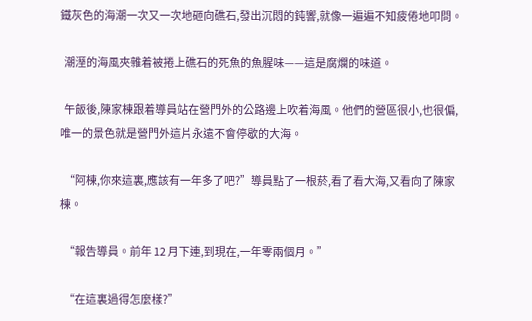鐵灰色的海潮一次又一次地砸向礁石,發出沉悶的鈍響,就像一遍遍不知疲倦地叩問。

  潮溼的海風夾雜着被捲上礁石的死魚的魚腥味——這是腐爛的味道。

  午飯後,陳家棟跟着導員站在營門外的公路邊上吹着海風。他們的營區很小,也很偏,唯一的景色就是營門外這片永遠不會停歇的大海。

  “阿棟,你來這裏,應該有一年多了吧?”導員點了一根菸,看了看大海,又看向了陳家棟。

  “報告導員。前年 12 月下連,到現在,一年零兩個月。”

  “在這裏過得怎麼樣?”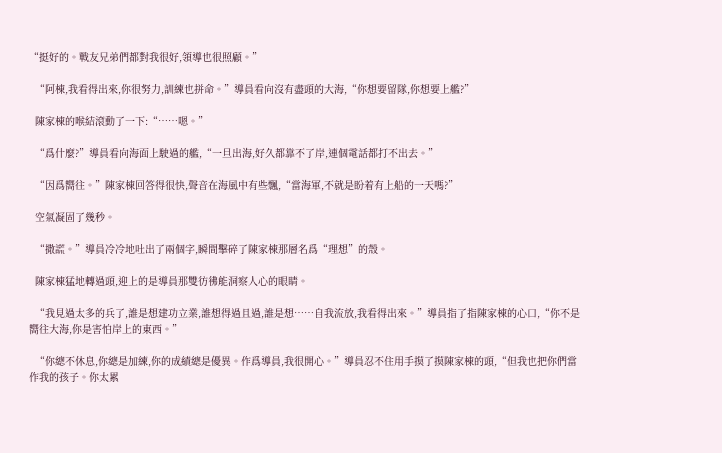“挺好的。戰友兄弟們都對我很好,領導也很照顧。”

  “阿棟,我看得出來,你很努力,訓練也拼命。”導員看向沒有盡頭的大海,“你想要留隊,你想要上艦?”

  陳家棟的喉結滾動了一下:“……嗯。”

  “爲什麼?”導員看向海面上駛過的艦,“一旦出海,好久都靠不了岸,連個電話都打不出去。”

  “因爲嚮往。”陳家棟回答得很快,聲音在海風中有些飄,“當海軍,不就是盼着有上船的一天嗎?”

  空氣凝固了幾秒。

  “撒謊。”導員冷冷地吐出了兩個字,瞬間擊碎了陳家棟那層名爲“理想”的殼。

  陳家棟猛地轉過頭,迎上的是導員那雙彷彿能洞察人心的眼睛。

  “我見過太多的兵了,誰是想建功立業,誰想得過且過,誰是想……自我流放,我看得出來。”導員指了指陳家棟的心口,“你不是嚮往大海,你是害怕岸上的東西。”

  “你總不休息,你總是加練,你的成績總是優異。作爲導員,我很開心。”導員忍不住用手摸了摸陳家棟的頭,“但我也把你們當作我的孩子。你太累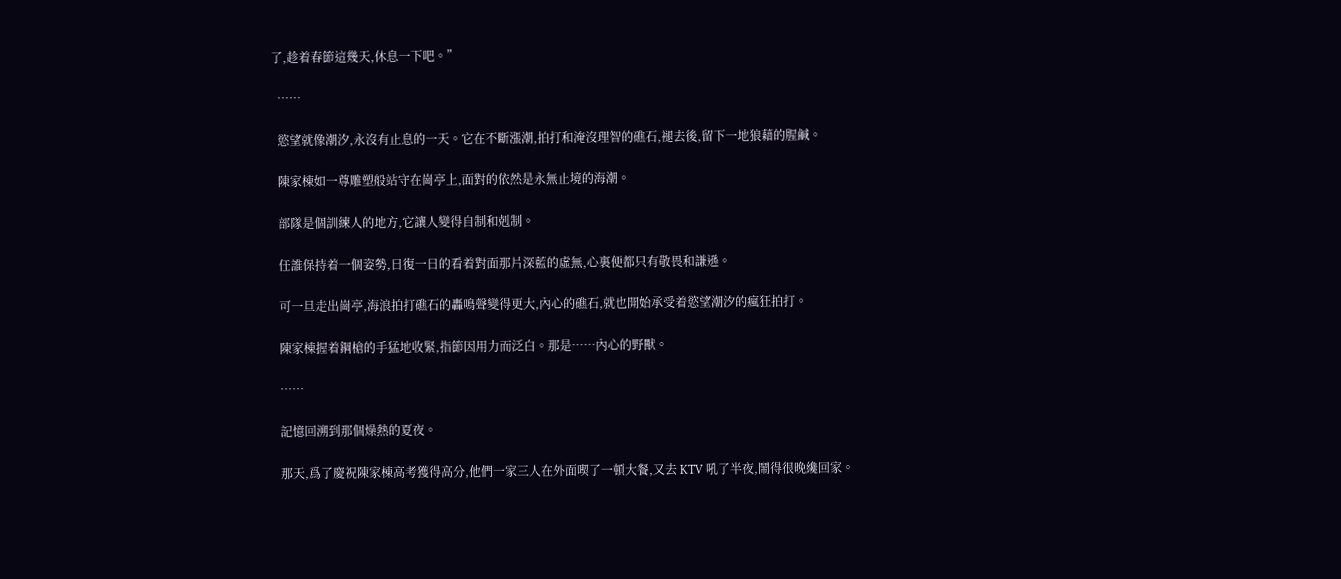了,趁着春節這幾天,休息一下吧。”

  ……

  慾望就像潮汐,永沒有止息的一天。它在不斷漲潮,拍打和淹沒理智的礁石,褪去後,留下一地狼藉的腥鹹。

  陳家棟如一尊雕塑般站守在崗亭上,面對的依然是永無止境的海潮。

  部隊是個訓練人的地方,它讓人變得自制和剋制。

  任誰保持着一個姿勢,日復一日的看着對面那片深藍的虛無,心裏便都只有敬畏和謙遜。

  可一旦走出崗亭,海浪拍打礁石的轟鳴聲變得更大,內心的礁石,就也開始承受着慾望潮汐的瘋狂拍打。

  陳家棟握着鋼槍的手猛地收緊,指節因用力而泛白。那是……內心的野獸。

  ……

  記憶回溯到那個燥熱的夏夜。

  那天,爲了慶祝陳家棟高考獲得高分,他們一家三人在外面喫了一頓大餐,又去 KTV 吼了半夜,鬧得很晚纔回家。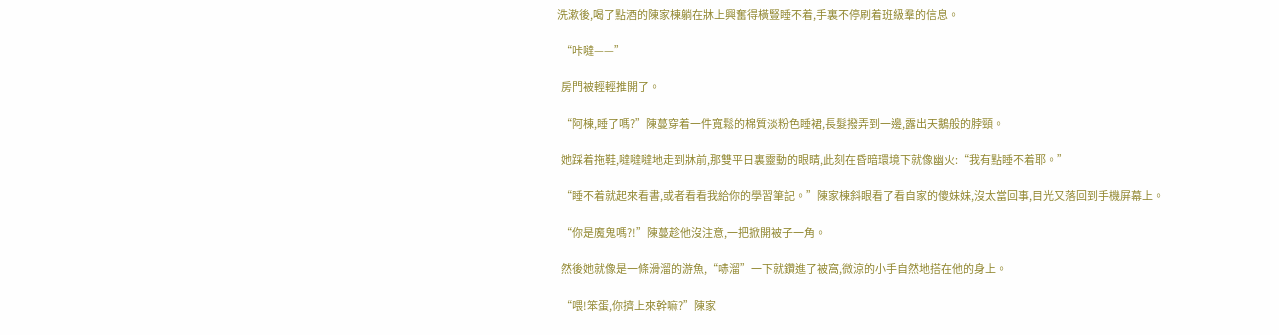洗漱後,喝了點酒的陳家棟躺在牀上興奮得橫豎睡不着,手裏不停刷着班級羣的信息。

  “咔噠——”

  房門被輕輕推開了。

  “阿棟,睡了嗎?”陳蔓穿着一件寬鬆的棉質淡粉色睡裙,長髮撥弄到一邊,露出天鵝般的脖頸。

  她踩着拖鞋,噠噠噠地走到牀前,那雙平日裏靈動的眼睛,此刻在昏暗環境下就像幽火:“我有點睡不着耶。”

  “睡不着就起來看書,或者看看我給你的學習筆記。”陳家棟斜眼看了看自家的傻妹妹,沒太當回事,目光又落回到手機屏幕上。

  “你是魔鬼嗎?!”陳蔓趁他沒注意,一把掀開被子一角。

  然後她就像是一條滑溜的游魚,“哧溜”一下就鑽進了被窩,微涼的小手自然地搭在他的身上。

  “喂!笨蛋,你擠上來幹嘛?”陳家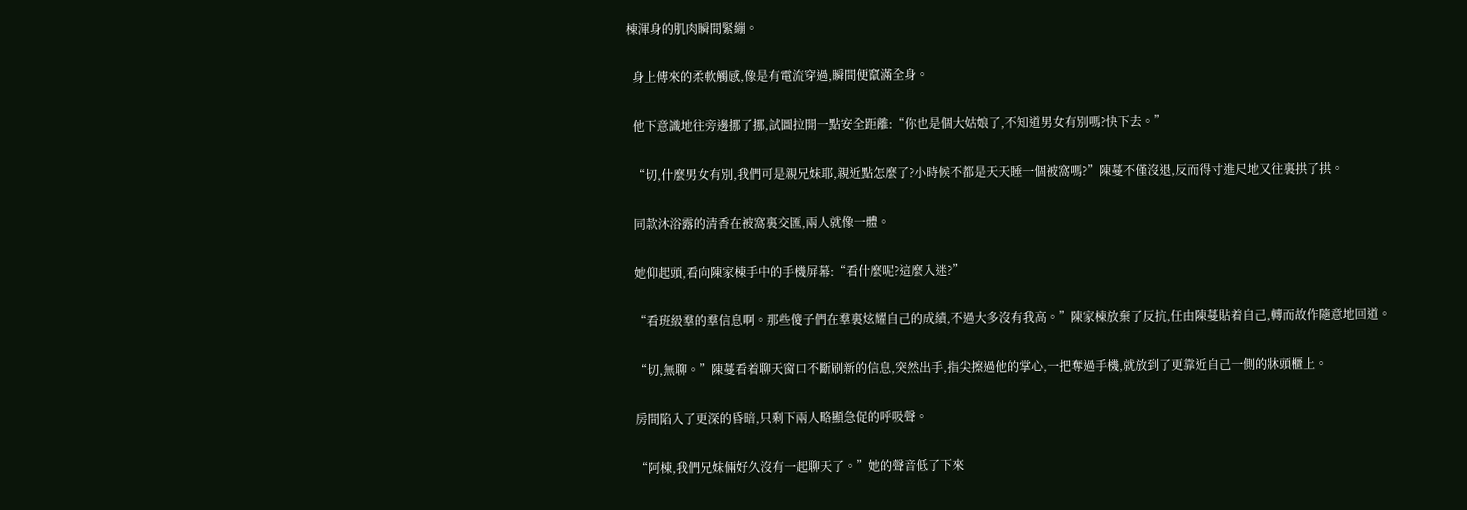棟渾身的肌肉瞬間緊繃。

  身上傳來的柔軟觸感,像是有電流穿過,瞬間便竄滿全身。

  他下意識地往旁邊挪了挪,試圖拉開一點安全距離:“你也是個大姑娘了,不知道男女有別嗎?快下去。”

  “切,什麼男女有別,我們可是親兄妹耶,親近點怎麼了?小時候不都是天天睡一個被窩嗎?”陳蔓不僅沒退,反而得寸進尺地又往裏拱了拱。

  同款沐浴露的清香在被窩裏交匯,兩人就像一體。

  她仰起頭,看向陳家棟手中的手機屏幕:“看什麼呢?這麼入迷?”

  “看班級羣的羣信息啊。那些傻子們在羣裏炫耀自己的成績,不過大多沒有我高。”陳家棟放棄了反抗,任由陳蔓貼着自己,轉而故作隨意地回道。

  “切,無聊。”陳蔓看着聊天窗口不斷刷新的信息,突然出手,指尖擦過他的掌心,一把奪過手機,就放到了更靠近自己一側的牀頭櫃上。

  房間陷入了更深的昏暗,只剩下兩人略顯急促的呼吸聲。

  “阿棟,我們兄妹倆好久沒有一起聊天了。”她的聲音低了下來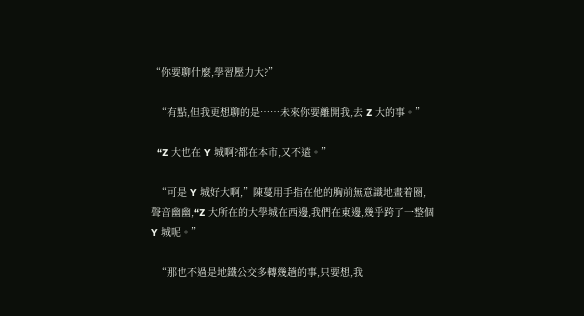“你要聊什麼,學習壓力大?”

  “有點,但我更想聊的是……未來你要離開我,去 Z 大的事。”

  “Z 大也在 Y 城啊?都在本市,又不遠。”

  “可是 Y 城好大啊,”陳蔓用手指在他的胸前無意識地畫着圈,聲音幽幽,“Z 大所在的大學城在西邊,我們在東邊,幾乎跨了一整個 Y 城呢。”

  “那也不過是地鐵公交多轉幾趟的事,只要想,我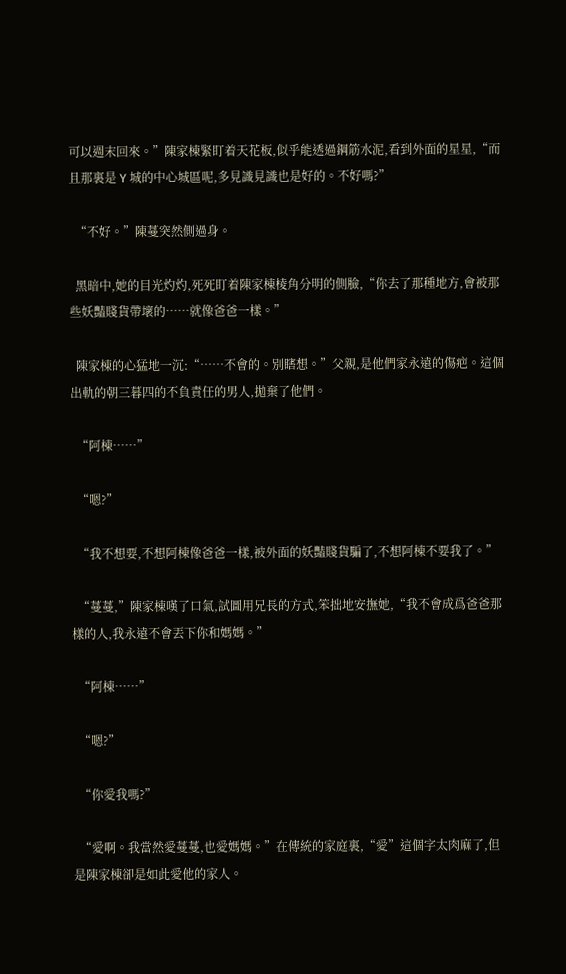可以週末回來。”陳家棟緊盯着天花板,似乎能透過鋼筋水泥,看到外面的星星,“而且那裏是 Y 城的中心城區呢,多見識見識也是好的。不好嗎?”

  “不好。”陳蔓突然側過身。

  黑暗中,她的目光灼灼,死死盯着陳家棟棱角分明的側臉,“你去了那種地方,會被那些妖豔賤貨帶壞的……就像爸爸一樣。”

  陳家棟的心猛地一沉:“……不會的。別瞎想。”父親,是他們家永遠的傷疤。這個出軌的朝三暮四的不負責任的男人,拋棄了他們。

  “阿棟……”

  “嗯?”

  “我不想要,不想阿棟像爸爸一樣,被外面的妖豔賤貨騙了,不想阿棟不要我了。”

  “蔓蔓,”陳家棟嘆了口氣,試圖用兄長的方式,笨拙地安撫她,“我不會成爲爸爸那樣的人,我永遠不會丟下你和媽媽。”

  “阿棟……”

  “嗯?”

  “你愛我嗎?”

  “愛啊。我當然愛蔓蔓,也愛媽媽。”在傳統的家庭裏,“愛”這個字太肉麻了,但是陳家棟卻是如此愛他的家人。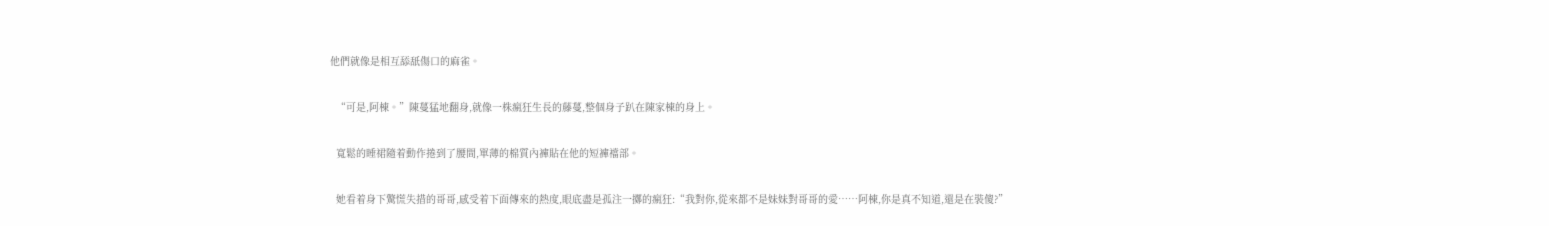他們就像是相互舔舐傷口的麻雀。

  “可是,阿棟。”陳蔓猛地翻身,就像一株瘋狂生長的藤蔓,整個身子趴在陳家棟的身上。

  寬鬆的睡裙隨着動作捲到了腰間,單薄的棉質內褲貼在他的短褲襠部。

  她看着身下驚慌失措的哥哥,感受着下面傳來的熱度,眼底盡是孤注一擲的瘋狂:“我對你,從來都不是妹妹對哥哥的愛……阿棟,你是真不知道,還是在裝傻?”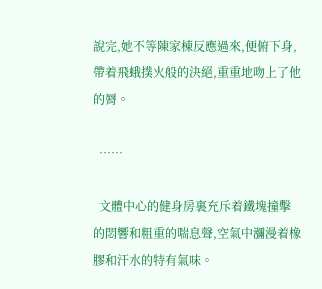說完,她不等陳家棟反應過來,便俯下身,帶着飛蛾撲火般的決絕,重重地吻上了他的脣。

  ……

  文體中心的健身房裏充斥着鐵塊撞擊的悶響和粗重的喘息聲,空氣中瀰漫着橡膠和汗水的特有氣味。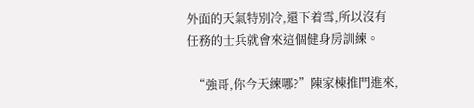外面的天氣特別冷,還下着雪,所以沒有任務的士兵就會來這個健身房訓練。

  “強哥,你今天練哪?”陳家棟推門進來,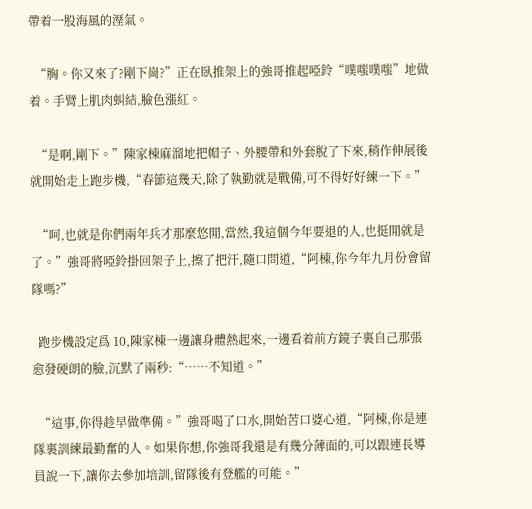帶着一股海風的溼氣。

  “胸。你又來了?剛下崗?”正在臥推架上的強哥推起啞鈴“噗嗤噗嗤”地做着。手臂上肌肉虯結,臉色漲紅。

  “是啊,剛下。”陳家棟麻溜地把帽子、外腰帶和外套脫了下來,稍作伸展後就開始走上跑步機,“春節這幾天,除了執勤就是戰備,可不得好好練一下。”

  “呵,也就是你們兩年兵才那麼悠閒,當然,我這個今年要退的人,也挺閒就是了。”強哥將啞鈴掛回架子上,擦了把汗,隨口問道,“阿棟,你今年九月份會留隊嗎?”

  跑步機設定爲 10,陳家棟一邊讓身體熱起來,一邊看着前方鏡子裏自己那張愈發硬朗的臉,沉默了兩秒:“……不知道。”

  “這事,你得趁早做準備。”強哥喝了口水,開始苦口婆心道,“阿棟,你是連隊裏訓練最勤奮的人。如果你想,你強哥我還是有幾分薄面的,可以跟連長導員說一下,讓你去參加培訓,留隊後有登艦的可能。”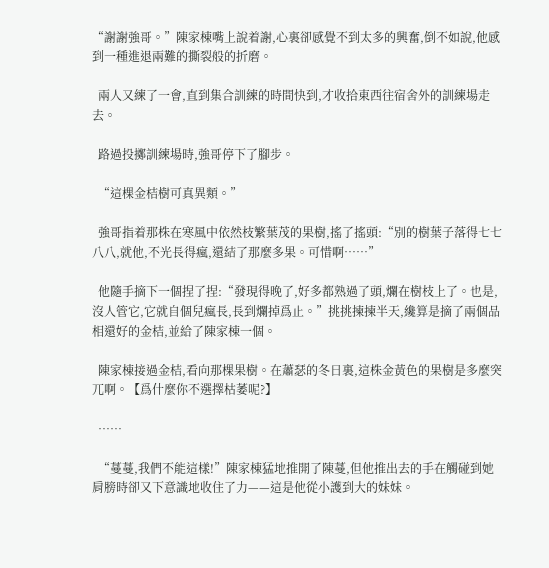“謝謝強哥。”陳家棟嘴上說着謝,心裏卻感覺不到太多的興奮,倒不如說,他感到一種進退兩難的撕裂般的折磨。

  兩人又練了一會,直到集合訓練的時間快到,才收拾東西往宿舍外的訓練場走去。

  路過投擲訓練場時,強哥停下了腳步。

  “這棵金桔樹可真異類。”

  強哥指着那株在寒風中依然枝繁葉茂的果樹,搖了搖頭:“別的樹葉子落得七七八八,就他,不光長得瘋,還結了那麼多果。可惜啊……”

  他隨手摘下一個捏了捏:“發現得晚了,好多都熟過了頭,爛在樹枝上了。也是,沒人管它,它就自個兒瘋長,長到爛掉爲止。”挑挑揀揀半天,纔算是摘了兩個品相還好的金桔,並給了陳家棟一個。

  陳家棟接過金桔,看向那棵果樹。在蕭瑟的冬日裏,這株金黃色的果樹是多麼突兀啊。【爲什麼你不選擇枯萎呢?】

  ……

  “蔓蔓,我們不能這樣!”陳家棟猛地推開了陳蔓,但他推出去的手在觸碰到她肩膀時卻又下意識地收住了力——這是他從小護到大的妹妹。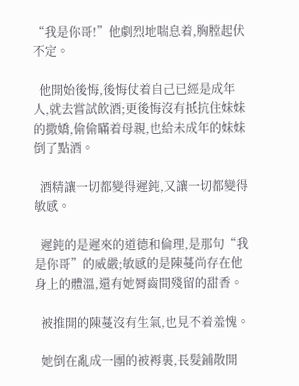“我是你哥!”他劇烈地喘息着,胸膛起伏不定。

  他開始後悔,後悔仗着自己已經是成年人,就去嘗試飲酒;更後悔沒有抵抗住妹妹的撒嬌,偷偷瞞着母親,也給未成年的妹妹倒了點酒。

  酒精讓一切都變得遲鈍,又讓一切都變得敏感。

  遲鈍的是遲來的道德和倫理,是那句“我是你哥”的威嚴;敏感的是陳蔓尚存在他身上的體溫,還有她脣齒間殘留的甜香。

  被推開的陳蔓沒有生氣,也見不着羞愧。

  她倒在亂成一團的被褥裏,長髮鋪散開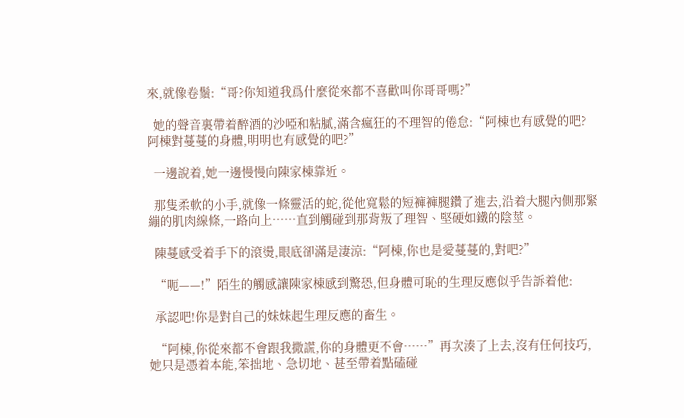來,就像卷鬚:“哥?你知道我爲什麼從來都不喜歡叫你哥哥嗎?”

  她的聲音裏帶着醉酒的沙啞和粘膩,滿含瘋狂的不理智的倦怠:“阿棟也有感覺的吧?阿棟對蔓蔓的身體,明明也有感覺的吧?”

  一邊說着,她一邊慢慢向陳家棟靠近。

  那隻柔軟的小手,就像一條靈活的蛇,從他寬鬆的短褲褲腿鑽了進去,沿着大腿內側那緊繃的肌肉線條,一路向上……直到觸碰到那背叛了理智、堅硬如鐵的陰莖。

  陳蔓感受着手下的滾燙,眼底卻滿是淒涼:“阿棟,你也是愛蔓蔓的,對吧?”

  “呃——!”陌生的觸感讓陳家棟感到驚恐,但身體可恥的生理反應似乎告訴着他:

  承認吧!你是對自己的妹妹起生理反應的畜生。

  “阿棟,你從來都不會跟我撒謊,你的身體更不會……”再次湊了上去,沒有任何技巧,她只是憑着本能,笨拙地、急切地、甚至帶着點磕碰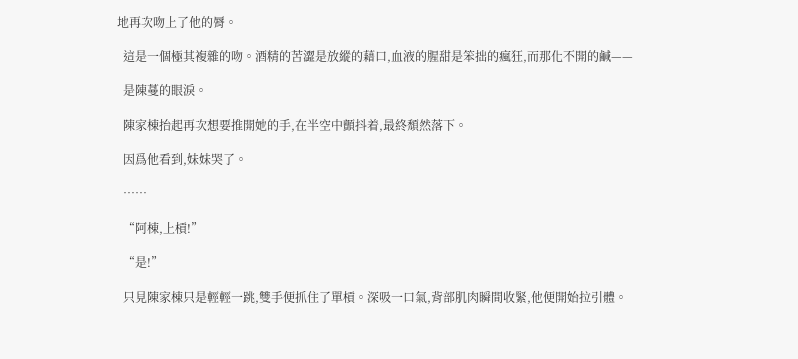地再次吻上了他的脣。

  這是一個極其複雜的吻。酒精的苦澀是放縱的藉口,血液的腥甜是笨拙的瘋狂,而那化不開的鹹——

  是陳蔓的眼淚。

  陳家棟抬起再次想要推開她的手,在半空中顫抖着,最終頹然落下。

  因爲他看到,妹妹哭了。

  ……

  “阿棟,上槓!”

  “是!”

  只見陳家棟只是輕輕一跳,雙手便抓住了單槓。深吸一口氣,背部肌肉瞬間收緊,他便開始拉引體。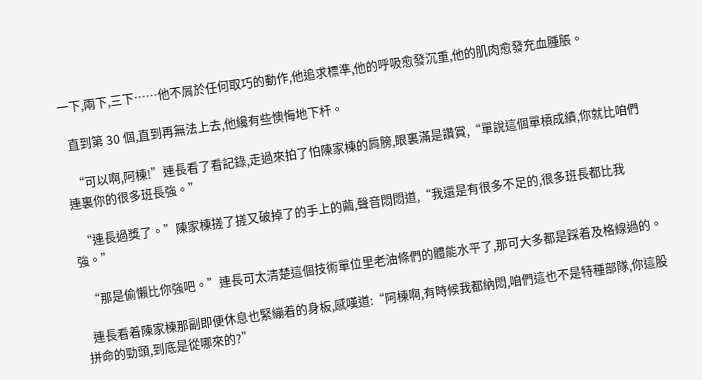一下,兩下,三下……他不屑於任何取巧的動作,他追求標準,他的呼吸愈發沉重,他的肌肉愈發充血腫脹。

  直到第 30 個,直到再無法上去,他纔有些懊悔地下杆。

  “可以啊,阿棟!”連長看了看記錄,走過來拍了怕陳家棟的肩膀,眼裏滿是讚賞,“單說這個單槓成績,你就比咱們連裏你的很多班長強。”

  “連長過獎了。”陳家棟搓了搓又破掉了的手上的繭,聲音悶悶道,“我還是有很多不足的,很多班長都比我強。”

  “那是偷懶比你強吧。”連長可太清楚這個技術單位里老油條們的體能水平了,那可大多都是踩着及格線過的。

  連長看着陳家棟那副即便休息也緊繃着的身板,感嘆道:“阿棟啊,有時候我都納悶,咱們這也不是特種部隊,你這股拼命的勁頭,到底是從哪來的?”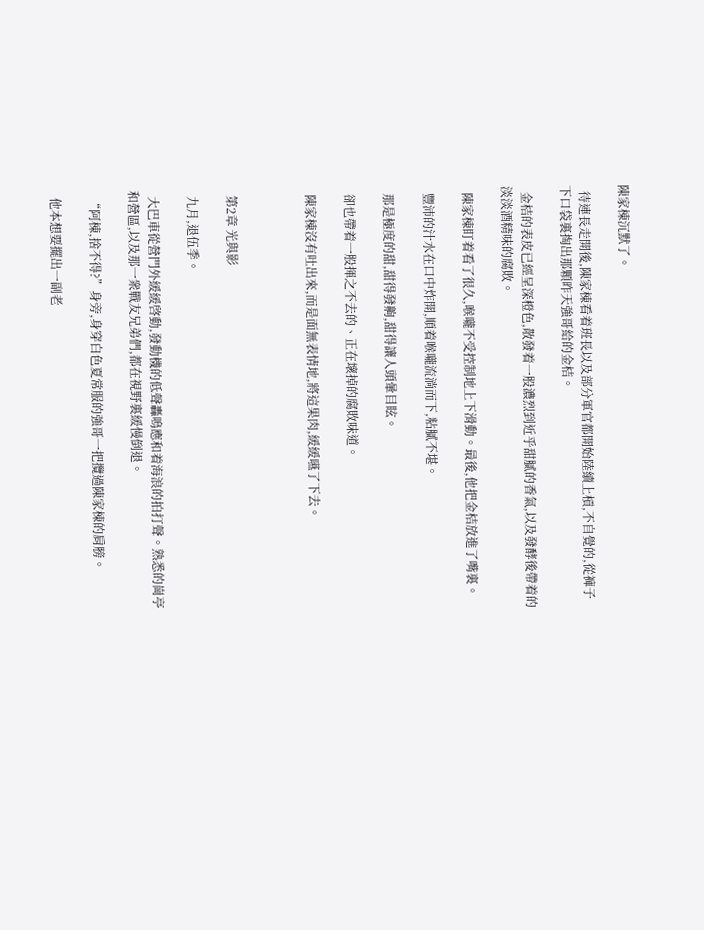陳家棟沉默了。

  待連長走開後,陳家棟看着班長以及部分軍官都開始陸續上槓,不自覺的,從褲子下口袋裏掏出那顆昨天強哥給的金桔。

  金桔的表皮已經呈深橙色,散發着一股濃烈到近乎甜膩的香氣,以及發酵後帶着的淡淡酒精味的腐敗。

  陳家棟盯着看了很久,喉嚨不受控制地上下滑動。最後,他把金桔放進了嘴裏。

  豐沛的汁水在口中炸開,順着喉嚨流淌而下,粘膩不堪。

  那是極度的甜,甜得發齁,甜得讓人頭暈目眩。

  卻也帶着一股揮之不去的、正在壞掉的腐敗味道。

  陳家棟沒有吐出來,而是面無表情地,將這果肉,緩緩嚥了下去。



  第2章 光與影

  九月,退伍季。

  大巴車從營門外緩緩啓動,發動機的低聲轟鳴應和着海浪的拍打聲。熟悉的崗亭和營區,以及那一衆戰友兄弟們,都在視野裏緩慢倒退。

  “阿棟,捨不得?”身旁,身穿白色夏常服的強哥一把攬過陳家棟的肩膀。

  他本想要擺出一副老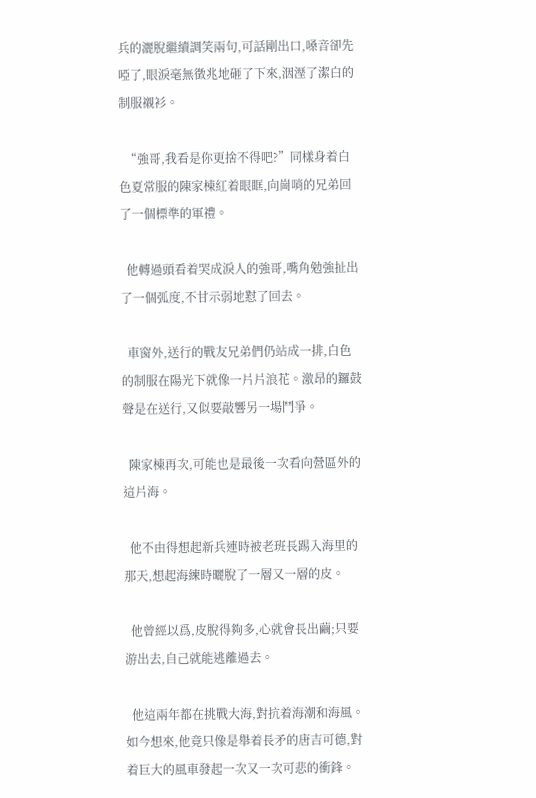兵的灑脫繼續調笑兩句,可話剛出口,嗓音卻先啞了,眼淚毫無徵兆地砸了下來,洇溼了潔白的制服襯衫。

  “強哥,我看是你更捨不得吧?”同樣身着白色夏常服的陳家棟紅着眼眶,向崗哨的兄弟回了一個標準的軍禮。

  他轉過頭看着哭成淚人的強哥,嘴角勉強扯出了一個弧度,不甘示弱地懟了回去。

  車窗外,送行的戰友兄弟們仍站成一排,白色的制服在陽光下就像一片片浪花。激昂的鑼鼓聲是在送行,又似要敲響另一場鬥爭。

  陳家棟再次,可能也是最後一次看向營區外的這片海。

  他不由得想起新兵連時被老班長踢入海里的那天,想起海練時曬脫了一層又一層的皮。

  他曾經以爲,皮脫得夠多,心就會長出繭;只要游出去,自己就能逃離過去。

  他這兩年都在挑戰大海,對抗着海潮和海風。如今想來,他竟只像是舉着長矛的唐吉可德,對着巨大的風車發起一次又一次可悲的衝鋒。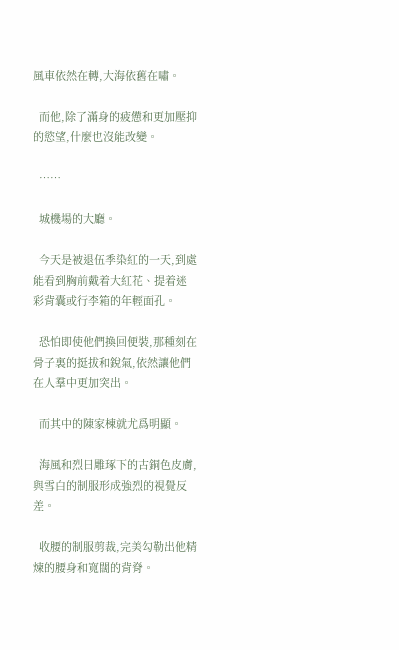風車依然在轉,大海依舊在嘯。

  而他,除了滿身的疲憊和更加壓抑的慾望,什麼也沒能改變。

  ……

  城機場的大廳。

  今天是被退伍季染紅的一天,到處能看到胸前戴着大紅花、提着迷彩背囊或行李箱的年輕面孔。

  恐怕即使他們換回便裝,那種刻在骨子裏的挺拔和銳氣,依然讓他們在人羣中更加突出。

  而其中的陳家棟就尤爲明顯。

  海風和烈日雕琢下的古銅色皮膚,與雪白的制服形成強烈的視覺反差。

  收腰的制服剪裁,完美勾勒出他精煉的腰身和寬闊的背脊。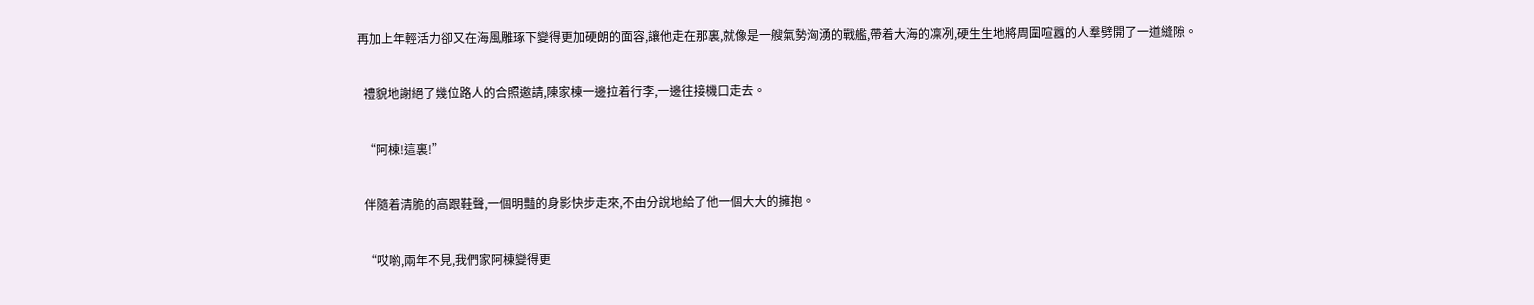再加上年輕活力卻又在海風雕琢下變得更加硬朗的面容,讓他走在那裏,就像是一艘氣勢洶湧的戰艦,帶着大海的凜冽,硬生生地將周圍喧囂的人羣劈開了一道縫隙。

  禮貌地謝絕了幾位路人的合照邀請,陳家棟一邊拉着行李,一邊往接機口走去。

  “阿棟!這裏!”

  伴隨着清脆的高跟鞋聲,一個明豔的身影快步走來,不由分說地給了他一個大大的擁抱。

  “哎喲,兩年不見,我們家阿棟變得更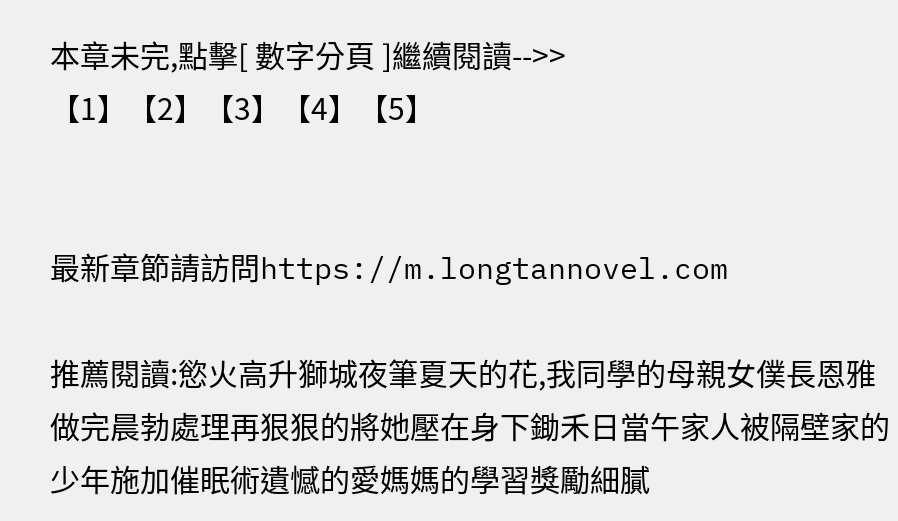本章未完,點擊[ 數字分頁 ]繼續閱讀-->>
【1】【2】【3】【4】【5】


最新章節請訪問https://m.longtannovel.com

推薦閱讀:慾火高升獅城夜筆夏天的花,我同學的母親女僕長恩雅做完晨勃處理再狠狠的將她壓在身下鋤禾日當午家人被隔壁家的少年施加催眠術遺憾的愛媽媽的學習獎勵細膩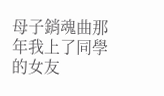母子銷魂曲那年我上了同學的女友